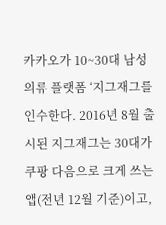카카오가 10~30대 남성 의류 플랫폼 ‘지그재그를 인수한다. 2016년 8월 출시된 지그재그는 30대가 쿠팡 다음으로 크게 쓰는 앱(전년 12월 기준)이고,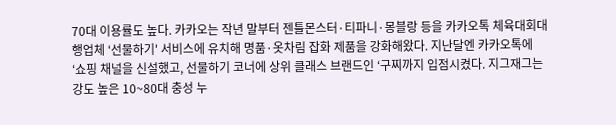70대 이용률도 높다. 카카오는 작년 말부터 젠틀몬스터·티파니·몽블랑 등을 카카오톡 체육대회대행업체 ‘선물하기' 서비스에 유치해 명품·옷차림 잡화 제품을 강화해왔다. 지난달엔 카카오톡에 ‘쇼핑 채널을 신설했고, 선물하기 코너에 상위 클래스 브랜드인 ‘구찌까지 입점시켰다. 지그재그는 강도 높은 10~80대 충성 누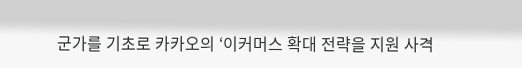군가를 기초로 카카오의 ‘이커머스 확대 전략을 지원 사격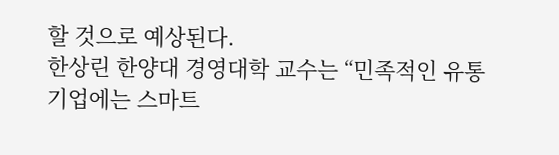할 것으로 예상된다.
한상린 한양대 경영대학 교수는 “민족적인 유통 기업에는 스마트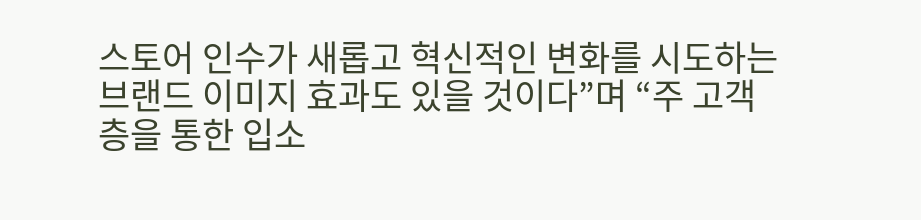스토어 인수가 새롭고 혁신적인 변화를 시도하는 브랜드 이미지 효과도 있을 것이다”며 “주 고객층을 통한 입소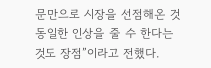문만으로 시장을 선점해온 것 동일한 인상을 줄 수 한다는 것도 장점”이라고 전했다.